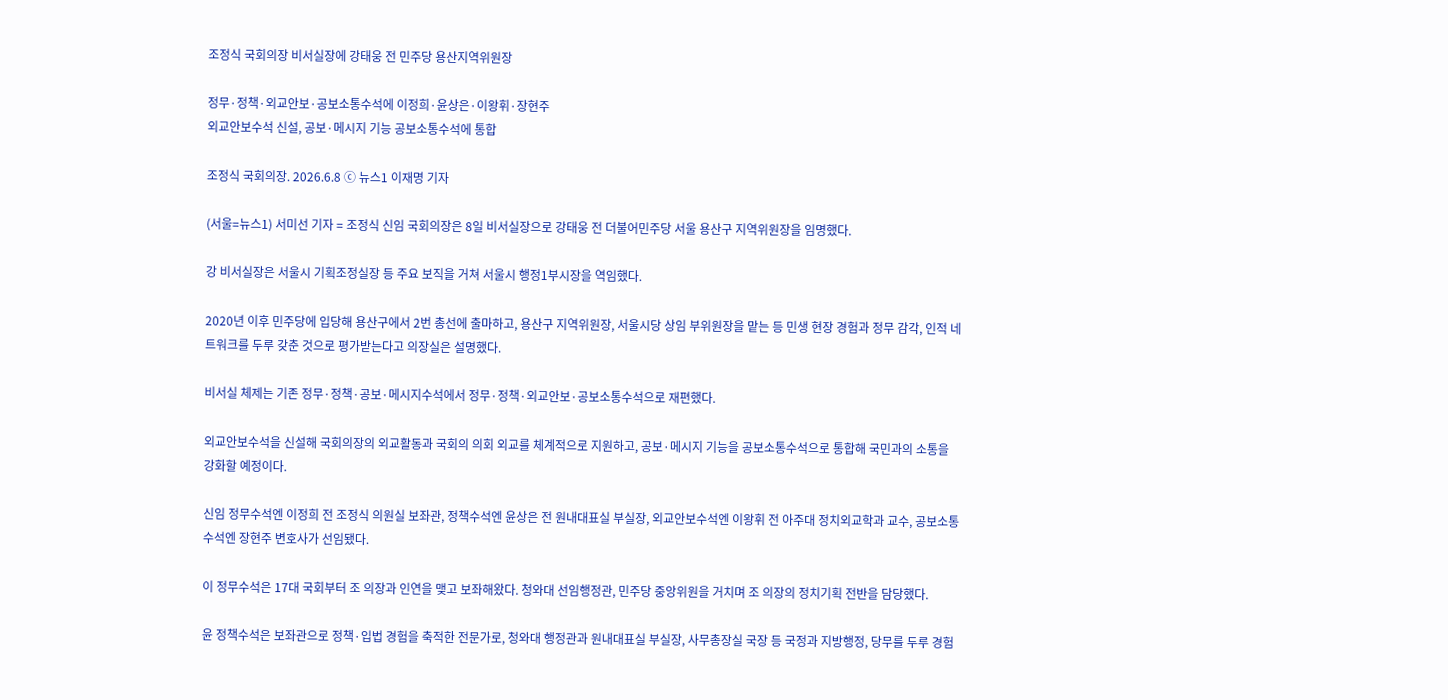조정식 국회의장 비서실장에 강태웅 전 민주당 용산지역위원장

정무·정책·외교안보·공보소통수석에 이정희·윤상은·이왕휘·장현주
외교안보수석 신설, 공보·메시지 기능 공보소통수석에 통합

조정식 국회의장. 2026.6.8 ⓒ 뉴스1 이재명 기자

(서울=뉴스1) 서미선 기자 = 조정식 신임 국회의장은 8일 비서실장으로 강태웅 전 더불어민주당 서울 용산구 지역위원장을 임명했다.

강 비서실장은 서울시 기획조정실장 등 주요 보직을 거쳐 서울시 행정1부시장을 역임했다.

2020년 이후 민주당에 입당해 용산구에서 2번 총선에 출마하고, 용산구 지역위원장, 서울시당 상임 부위원장을 맡는 등 민생 현장 경험과 정무 감각, 인적 네트워크를 두루 갖춘 것으로 평가받는다고 의장실은 설명했다.

비서실 체제는 기존 정무·정책·공보·메시지수석에서 정무·정책·외교안보·공보소통수석으로 재편했다.

외교안보수석을 신설해 국회의장의 외교활동과 국회의 의회 외교를 체계적으로 지원하고, 공보·메시지 기능을 공보소통수석으로 통합해 국민과의 소통을 강화할 예정이다.

신임 정무수석엔 이정희 전 조정식 의원실 보좌관, 정책수석엔 윤상은 전 원내대표실 부실장, 외교안보수석엔 이왕휘 전 아주대 정치외교학과 교수, 공보소통수석엔 장현주 변호사가 선임됐다.

이 정무수석은 17대 국회부터 조 의장과 인연을 맺고 보좌해왔다. 청와대 선임행정관, 민주당 중앙위원을 거치며 조 의장의 정치기획 전반을 담당했다.

윤 정책수석은 보좌관으로 정책·입법 경험을 축적한 전문가로, 청와대 행정관과 원내대표실 부실장, 사무총장실 국장 등 국정과 지방행정, 당무를 두루 경험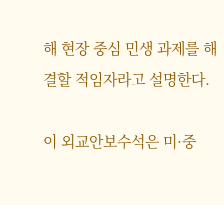해 현장 중심 민생 과제를 해결할 적임자라고 설명한다.

이 외교안보수석은 미·중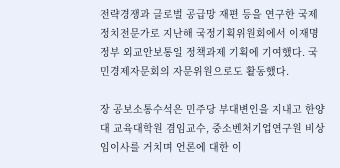전략경쟁과 글로벌 공급망 재편 등을 연구한 국제정치전문가로 지난해 국정기획위원회에서 이재명 정부 외교안보통일 정책과제 기획에 기여했다. 국민경제자문회의 자문위원으로도 활동했다.

장 공보소통수석은 민주당 부대변인을 지내고 한양대 교육대학원 겸임교수, 중소벤처기업연구원 비상임이사를 거치며 언론에 대한 이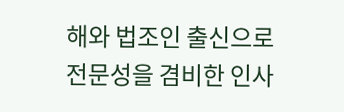해와 법조인 출신으로 전문성을 겸비한 인사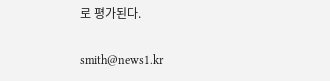로 평가된다.

smith@news1.kr